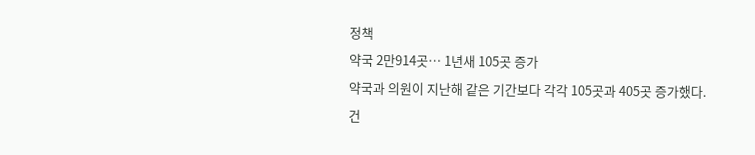정책
약국 2만914곳… 1년새 105곳 증가
약국과 의원이 지난해 같은 기간보다 각각 105곳과 405곳 증가했다.
건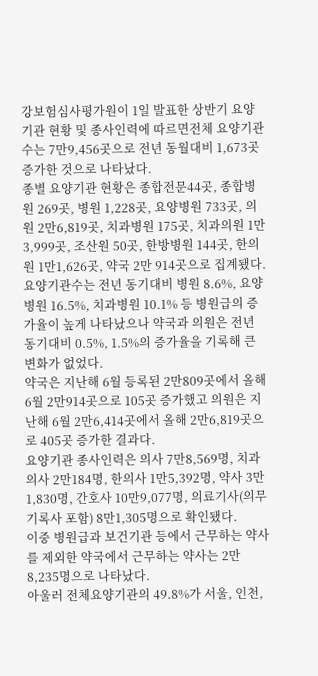강보험심사평가원이 1일 발표한 상반기 요양기관 현황 및 종사인력에 따르면전체 요양기관수는 7만9,456곳으로 전년 동월대비 1,673곳 증가한 것으로 나타났다.
종별 요양기관 현황은 종합전문44곳, 종합병원 269곳, 병원 1,228곳, 요양병원 733곳, 의원 2만6,819곳, 치과병원 175곳, 치과의원 1만3,999곳, 조산원 50곳, 한방병원 144곳, 한의원 1만1,626곳, 약국 2만 914곳으로 집계됐다.
요양기관수는 전년 동기대비 병원 8.6%, 요양병원 16.5%, 치과병원 10.1% 등 병원급의 증가율이 높게 나타났으나 약국과 의원은 전년 동기대비 0.5%, 1.5%의 증가율을 기록해 큰 변화가 없었다.
약국은 지난해 6월 등록된 2만809곳에서 올해 6월 2만914곳으로 105곳 증가했고 의원은 지난해 6월 2만6,414곳에서 올해 2만6,819곳으로 405곳 증가한 결과다.
요양기관 종사인력은 의사 7만8,569명, 치과의사 2만184명, 한의사 1만5,392명, 약사 3만1,830명, 간호사 10만9,077명, 의료기사(의무기록사 포함) 8만1,305명으로 확인됐다.
이중 병원급과 보건기관 등에서 근무하는 약사를 제외한 약국에서 근무하는 약사는 2만8,235명으로 나타났다.
아울러 전체요양기관의 49.8%가 서울, 인천,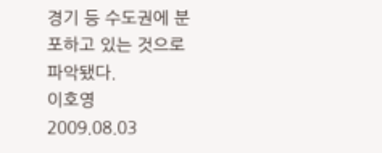경기 등 수도권에 분포하고 있는 것으로 파악됐다.
이호영
2009.08.03